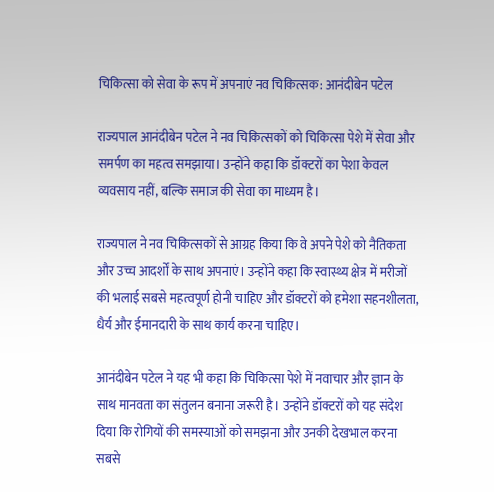चिकित्सा को सेवा के रूप में अपनाएं नव चिकित्सक: आनंदीबेन पटेल

राज्यपाल आनंदीबेन पटेल ने नव चिकित्सकों को चिकित्सा पेशे में सेवा और समर्पण का महत्व समझाया। उन्होंने कहा कि डॉक्टरों का पेशा केवल व्यवसाय नहीं, बल्कि समाज की सेवा का माध्यम है।

राज्यपाल ने नव चिकित्सकों से आग्रह किया कि वे अपने पेशे को नैतिकता और उच्च आदर्शों के साथ अपनाएं। उन्होंने कहा कि स्वास्थ्य क्षेत्र में मरीजों की भलाई सबसे महत्वपूर्ण होनी चाहिए और डॉक्टरों को हमेशा सहनशीलता, धैर्य और ईमानदारी के साथ कार्य करना चाहिए।

आनंदीबेन पटेल ने यह भी कहा कि चिकित्सा पेशे में नवाचार और ज्ञान के साथ मानवता का संतुलन बनाना जरूरी है। उन्होंने डॉक्टरों को यह संदेश दिया कि रोगियों की समस्याओं को समझना और उनकी देखभाल करना सबसे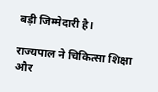बड़ी जिम्मेदारी है।

राज्यपाल ने चिकित्सा शिक्षा और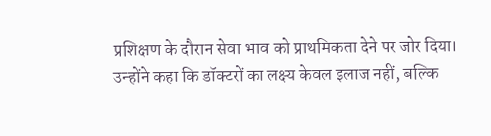प्रशिक्षण के दौरान सेवा भाव को प्राथमिकता देने पर जोर दिया। उन्होंने कहा कि डॉक्टरों का लक्ष्य केवल इलाज नहीं, बल्कि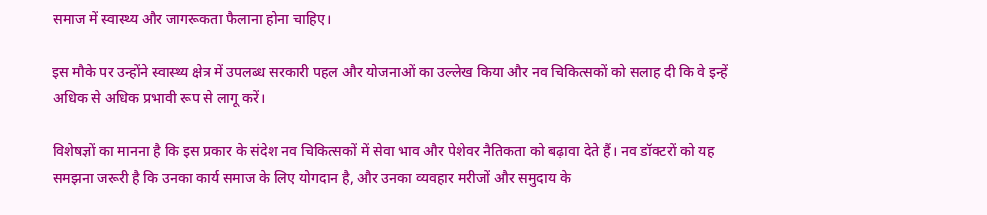समाज में स्वास्थ्य और जागरूकता फैलाना होना चाहिए।

इस मौके पर उन्होंने स्वास्थ्य क्षेत्र में उपलब्ध सरकारी पहल और योजनाओं का उल्लेख किया और नव चिकित्सकों को सलाह दी कि वे इन्हें अधिक से अधिक प्रभावी रूप से लागू करें।

विशेषज्ञों का मानना है कि इस प्रकार के संदेश नव चिकित्सकों में सेवा भाव और पेशेवर नैतिकता को बढ़ावा देते हैं। नव डॉक्टरों को यह समझना जरूरी है कि उनका कार्य समाज के लिए योगदान है, और उनका व्यवहार मरीजों और समुदाय के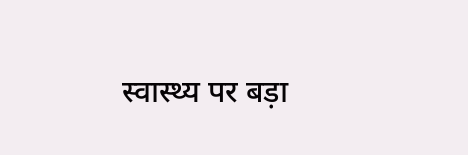स्वास्थ्य पर बड़ा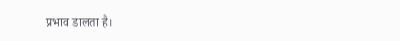प्रभाव डालता है।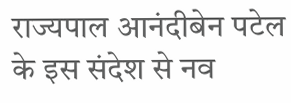राज्यपाल आनंदीबेन पटेल के इस संदेश से नव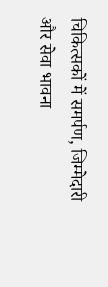चिकित्सकों में समर्पण, जिम्मेदारी और सेवा भावना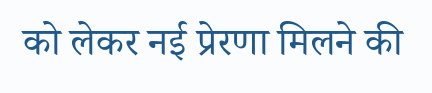को लेकर नई प्रेरणा मिलने की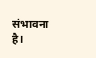संभावना है।